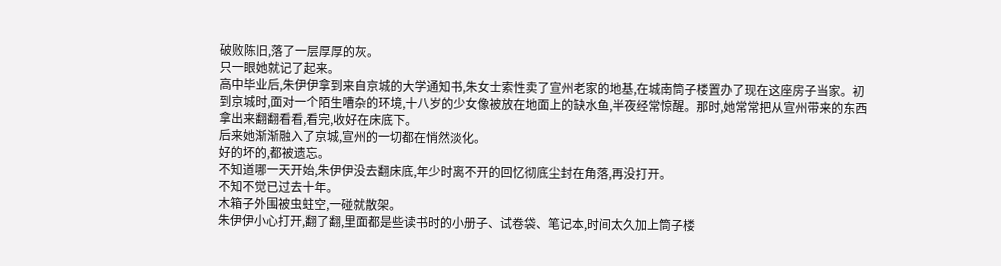破败陈旧,落了一层厚厚的灰。
只一眼她就记了起来。
高中毕业后,朱伊伊拿到来自京城的大学通知书,朱女士索性卖了宣州老家的地基,在城南筒子楼置办了现在这座房子当家。初到京城时,面对一个陌生嘈杂的环境,十八岁的少女像被放在地面上的缺水鱼,半夜经常惊醒。那时,她常常把从宣州带来的东西拿出来翻翻看看,看完,收好在床底下。
后来她渐渐融入了京城,宣州的一切都在悄然淡化。
好的坏的,都被遗忘。
不知道哪一天开始,朱伊伊没去翻床底,年少时离不开的回忆彻底尘封在角落,再没打开。
不知不觉已过去十年。
木箱子外围被虫蛀空,一碰就散架。
朱伊伊小心打开,翻了翻,里面都是些读书时的小册子、试卷袋、笔记本,时间太久加上筒子楼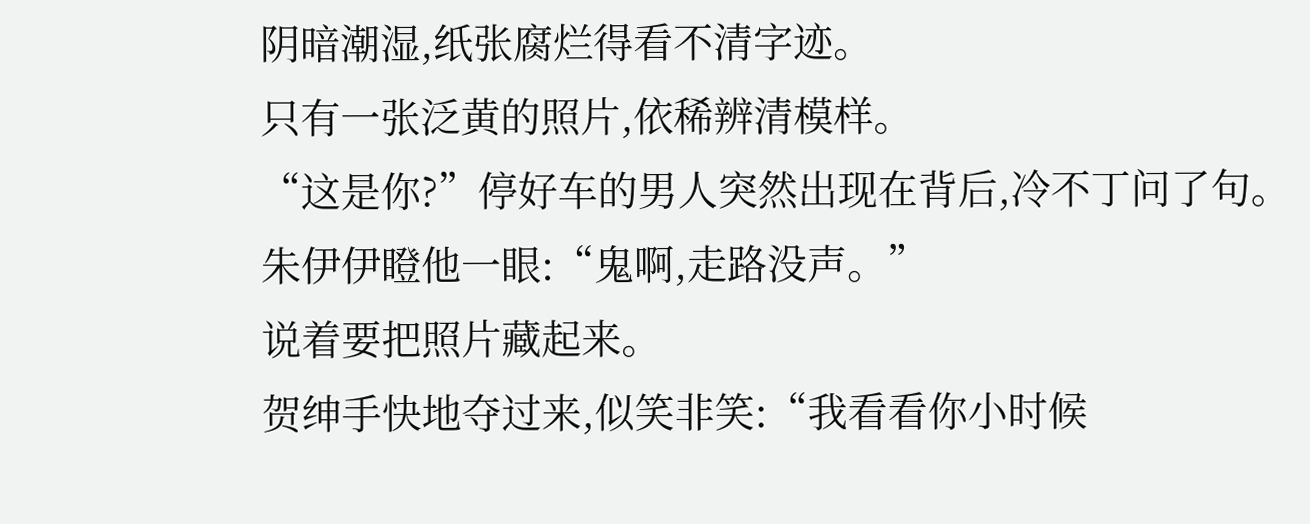阴暗潮湿,纸张腐烂得看不清字迹。
只有一张泛黄的照片,依稀辨清模样。
“这是你?”停好车的男人突然出现在背后,冷不丁问了句。
朱伊伊瞪他一眼:“鬼啊,走路没声。”
说着要把照片藏起来。
贺绅手快地夺过来,似笑非笑:“我看看你小时候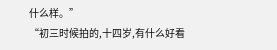什么样。”
“初三时候拍的,十四岁,有什么好看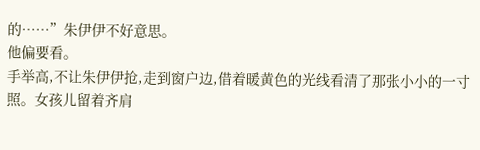的……”朱伊伊不好意思。
他偏要看。
手举高,不让朱伊伊抢,走到窗户边,借着暖黄色的光线看清了那张小小的一寸照。女孩儿留着齐肩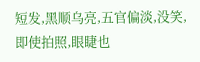短发,黑顺乌亮,五官偏淡,没笑,即使拍照,眼睫也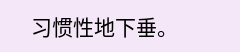习惯性地下垂。